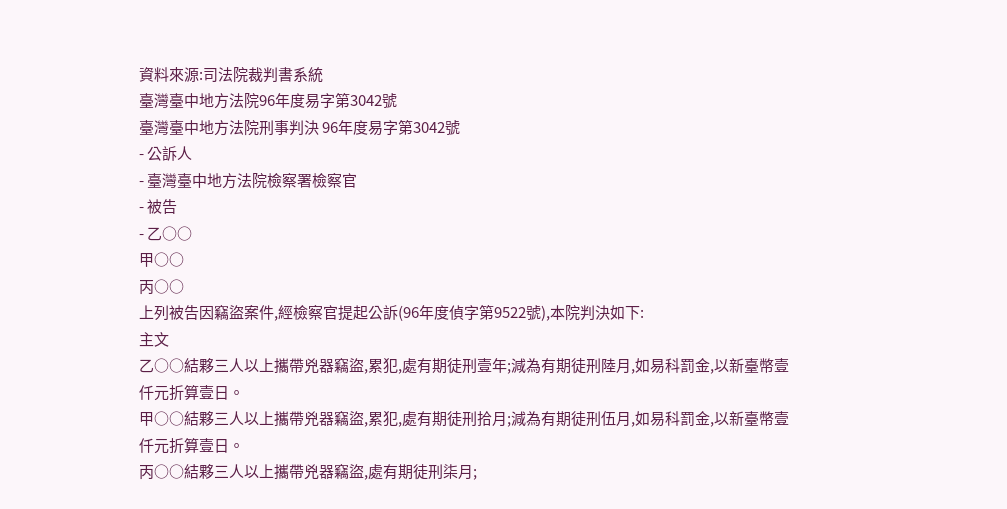資料來源:司法院裁判書系統
臺灣臺中地方法院96年度易字第3042號
臺灣臺中地方法院刑事判決 96年度易字第3042號
- 公訴人
- 臺灣臺中地方法院檢察署檢察官
- 被告
- 乙○○
甲○○
丙○○
上列被告因竊盜案件,經檢察官提起公訴(96年度偵字第9522號),本院判決如下:
主文
乙○○結夥三人以上攜帶兇器竊盜,累犯,處有期徒刑壹年;減為有期徒刑陸月,如易科罰金,以新臺幣壹仟元折算壹日。
甲○○結夥三人以上攜帶兇器竊盜,累犯,處有期徒刑拾月;減為有期徒刑伍月,如易科罰金,以新臺幣壹仟元折算壹日。
丙○○結夥三人以上攜帶兇器竊盜,處有期徒刑柒月;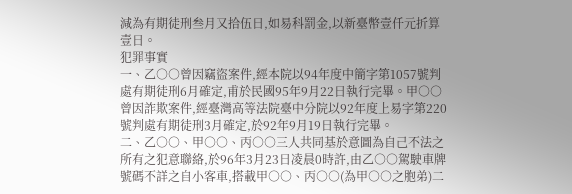減為有期徒刑叁月又拾伍日,如易科罰金,以新臺幣壹仟元折算壹日。
犯罪事實
一、乙○○曾因竊盜案件,經本院以94年度中簡字第1057號判處有期徒刑6月確定,甫於民國95年9月22日執行完畢。甲○○曾因詐欺案件,經臺灣高等法院臺中分院以92年度上易字第220號判處有期徒刑3月確定,於92年9月19日執行完畢。
二、乙○○、甲○○、丙○○三人共同基於意圖為自己不法之所有之犯意聯絡,於96年3月23日凌晨0時許,由乙○○駕駛車牌號碼不詳之自小客車,搭載甲○○、丙○○(為甲○○之胞弟)二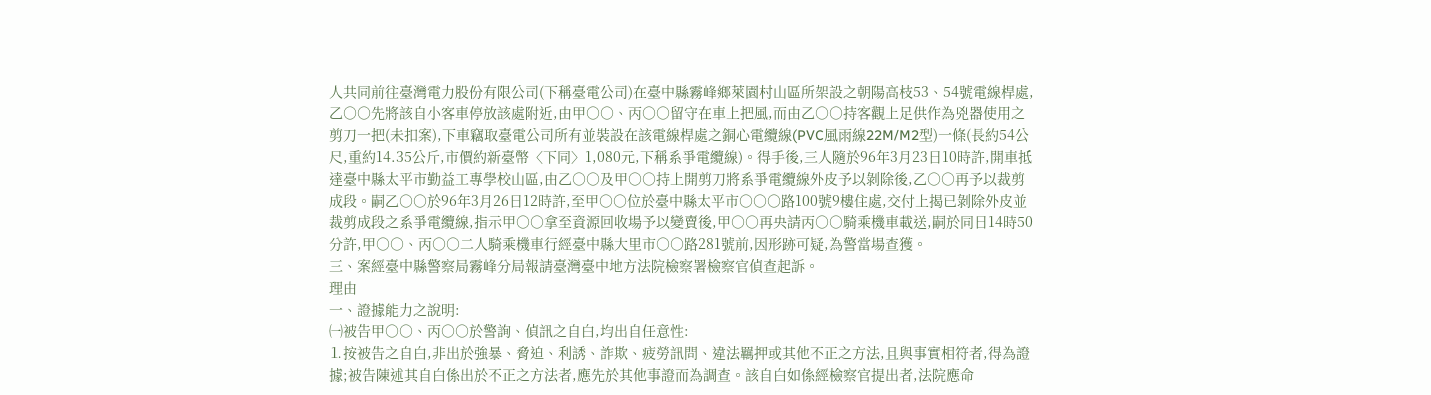人共同前往臺灣電力股份有限公司(下稱臺電公司)在臺中縣霧峰鄉萊園村山區所架設之朝陽高枝53、54號電線桿處,乙○○先將該自小客車停放該處附近,由甲○○、丙○○留守在車上把風,而由乙○○持客觀上足供作為兇器使用之剪刀一把(未扣案),下車竊取臺電公司所有並裝設在該電線桿處之銅心電纜線(PVC風雨線22M/M2型)一條(長約54公尺,重約14.35公斤,市價約新臺幣〈下同〉1,080元,下稱系爭電纜線)。得手後,三人隨於96年3月23日10時許,開車抵達臺中縣太平市勤益工專學校山區,由乙○○及甲○○持上開剪刀將系爭電纜線外皮予以剝除後,乙○○再予以裁剪成段。嗣乙○○於96年3月26日12時許,至甲○○位於臺中縣太平市○○○路100號9樓住處,交付上揭已剝除外皮並裁剪成段之系爭電纜線,指示甲○○拿至資源回收場予以變賣後,甲○○再央請丙○○騎乘機車載送,嗣於同日14時50分許,甲○○、丙○○二人騎乘機車行經臺中縣大里市○○路281號前,因形跡可疑,為警當場查獲。
三、案經臺中縣警察局霧峰分局報請臺灣臺中地方法院檢察署檢察官偵查起訴。
理由
一、證據能力之說明:
㈠被告甲○○、丙○○於警詢、偵訊之自白,均出自任意性:
⒈按被告之自白,非出於強暴、脅迫、利誘、詐欺、疲勞訊問、違法羈押或其他不正之方法,且與事實相符者,得為證據;被告陳述其自白係出於不正之方法者,應先於其他事證而為調查。該自白如係經檢察官提出者,法院應命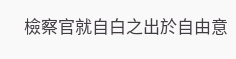檢察官就自白之出於自由意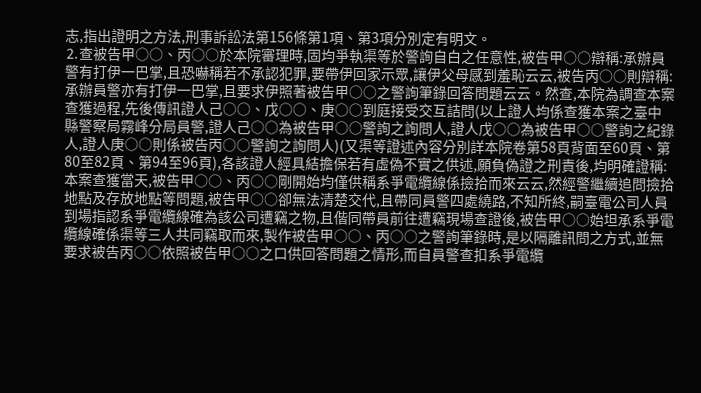志,指出證明之方法,刑事訴訟法第156條第1項、第3項分別定有明文。
⒉查被告甲○○、丙○○於本院審理時,固均爭執渠等於警詢自白之任意性,被告甲○○辯稱:承辦員警有打伊一巴掌,且恐嚇稱若不承認犯罪,要帶伊回家示眾,讓伊父母感到羞恥云云,被告丙○○則辯稱:承辦員警亦有打伊一巴掌,且要求伊照著被告甲○○之警詢筆錄回答問題云云。然查,本院為調查本案查獲過程,先後傳訊證人己○○、戊○○、庚○○到庭接受交互詰問(以上證人均係查獲本案之臺中縣警察局霧峰分局員警,證人己○○為被告甲○○警詢之詢問人,證人戊○○為被告甲○○警詢之紀錄人,證人庚○○則係被告丙○○警詢之詢問人)(又渠等證述內容分別詳本院卷第58頁背面至60頁、第80至82頁、第94至96頁),各該證人經具結擔保若有虛偽不實之供述,願負偽證之刑責後,均明確證稱:本案查獲當天,被告甲○○、丙○○剛開始均僅供稱系爭電纜線係撿拾而來云云,然經警繼續追問撿拾地點及存放地點等問題,被告甲○○卻無法清楚交代,且帶同員警四處繞路,不知所終,嗣臺電公司人員到場指認系爭電纜線確為該公司遭竊之物,且偕同帶員前往遭竊現場查證後,被告甲○○始坦承系爭電纜線確係渠等三人共同竊取而來,製作被告甲○○、丙○○之警詢筆錄時,是以隔離訊問之方式,並無要求被告丙○○依照被告甲○○之口供回答問題之情形,而自員警查扣系爭電纜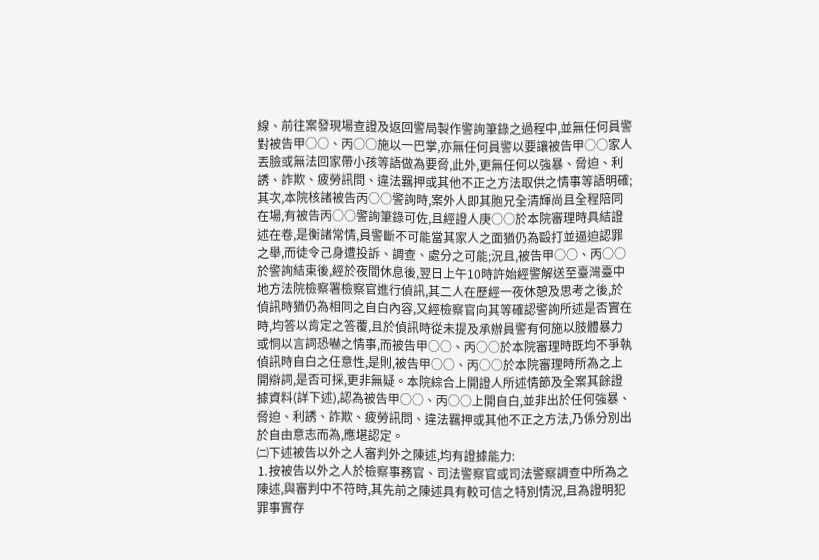線、前往案發現場查證及返回警局製作警詢筆錄之過程中,並無任何員警對被告甲○○、丙○○施以一巴掌,亦無任何員警以要讓被告甲○○家人丟臉或無法回家帶小孩等語做為要脅,此外,更無任何以強暴、脅迫、利誘、詐欺、疲勞訊問、違法羈押或其他不正之方法取供之情事等語明確;其次,本院核諸被告丙○○警詢時,案外人即其胞兄全清輝尚且全程陪同在場,有被告丙○○警詢筆錄可佐,且經證人庚○○於本院審理時具結證述在卷,是衡諸常情,員警斷不可能當其家人之面猶仍為毆打並逼迫認罪之舉,而徒令己身遭投訴、調查、處分之可能;況且,被告甲○○、丙○○於警詢結束後,經於夜間休息後,翌日上午10時許始經警解送至臺灣臺中地方法院檢察署檢察官進行偵訊,其二人在歷經一夜休憩及思考之後,於偵訊時猶仍為相同之自白內容,又經檢察官向其等確認警詢所述是否實在時,均答以肯定之答覆,且於偵訊時從未提及承辦員警有何施以肢體暴力或恫以言詞恐嚇之情事,而被告甲○○、丙○○於本院審理時既均不爭執偵訊時自白之任意性,是則,被告甲○○、丙○○於本院審理時所為之上開辯詞,是否可採,更非無疑。本院綜合上開證人所述情節及全案其餘證據資料(詳下述),認為被告甲○○、丙○○上開自白,並非出於任何強暴、脅迫、利誘、詐欺、疲勞訊問、違法羈押或其他不正之方法,乃係分別出於自由意志而為,應堪認定。
㈡下述被告以外之人審判外之陳述,均有證據能力:
⒈按被告以外之人於檢察事務官、司法警察官或司法警察調查中所為之陳述,與審判中不符時,其先前之陳述具有較可信之特別情況,且為證明犯罪事實存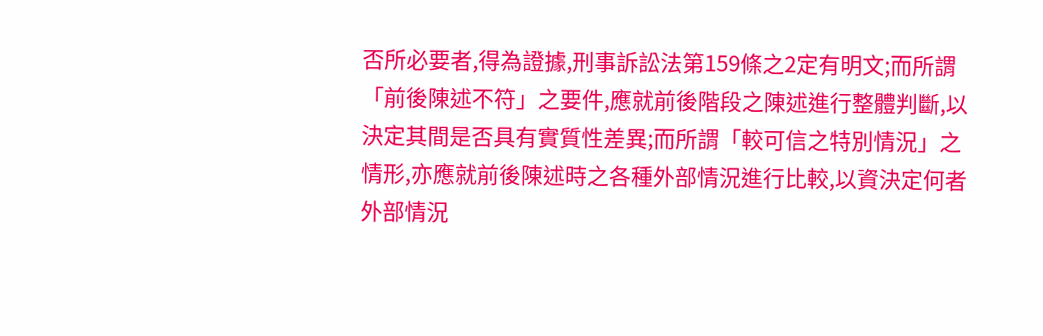否所必要者,得為證據,刑事訴訟法第159條之2定有明文;而所謂「前後陳述不符」之要件,應就前後階段之陳述進行整體判斷,以決定其間是否具有實質性差異;而所謂「較可信之特別情況」之情形,亦應就前後陳述時之各種外部情況進行比較,以資決定何者外部情況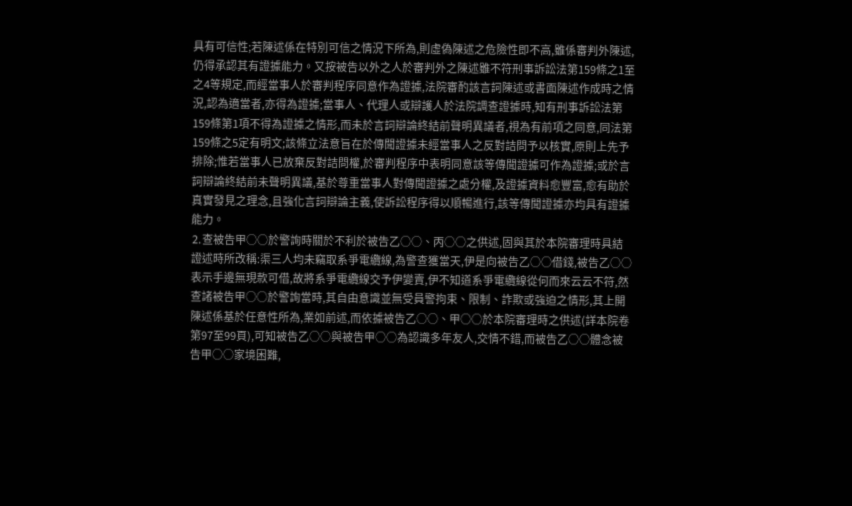具有可信性;若陳述係在特別可信之情況下所為,則虛偽陳述之危險性即不高,雖係審判外陳述,仍得承認其有證據能力。又按被告以外之人於審判外之陳述雖不符刑事訴訟法第159條之1至之4等規定,而經當事人於審判程序同意作為證據,法院審酌該言詞陳述或書面陳述作成時之情況,認為適當者,亦得為證據;當事人、代理人或辯護人於法院調查證據時,知有刑事訴訟法第159條第1項不得為證據之情形,而未於言詞辯論終結前聲明異議者,視為有前項之同意,同法第159條之5定有明文;該條立法意旨在於傳聞證據未經當事人之反對詰問予以核實,原則上先予排除;惟若當事人已放棄反對詰問權,於審判程序中表明同意該等傳聞證據可作為證據;或於言詞辯論終結前未聲明異議,基於尊重當事人對傳聞證據之處分權,及證據資料愈豐富,愈有助於真實發見之理念,且強化言詞辯論主義,使訴訟程序得以順暢進行,該等傳聞證據亦均具有證據能力。
⒉查被告甲○○於警詢時關於不利於被告乙○○、丙○○之供述,固與其於本院審理時具結證述時所改稱:渠三人均未竊取系爭電纜線,為警查獲當天,伊是向被告乙○○借錢,被告乙○○表示手邊無現款可借,故將系爭電纜線交予伊變賣,伊不知道系爭電纜線從何而來云云不符,然查諸被告甲○○於警詢當時,其自由意識並無受員警拘束、限制、詐欺或強迫之情形,其上開陳述係基於任意性所為,業如前述,而依據被告乙○○、甲○○於本院審理時之供述(詳本院卷第97至99頁),可知被告乙○○與被告甲○○為認識多年友人,交情不錯,而被告乙○○體念被告甲○○家境困難,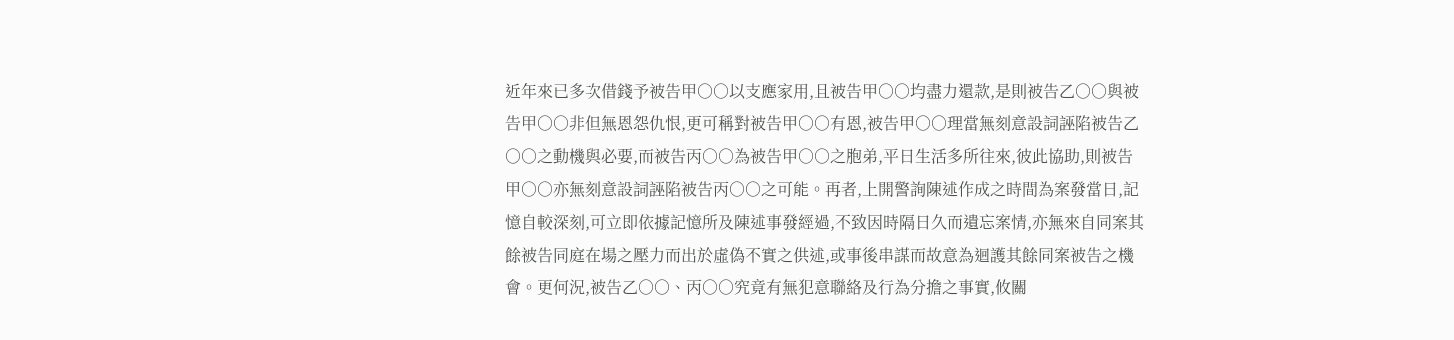近年來已多次借錢予被告甲○○以支應家用,且被告甲○○均盡力還款,是則被告乙○○與被告甲○○非但無恩怨仇恨,更可稱對被告甲○○有恩,被告甲○○理當無刻意設詞誣陷被告乙○○之動機與必要,而被告丙○○為被告甲○○之胞弟,平日生活多所往來,彼此協助,則被告甲○○亦無刻意設詞誣陷被告丙○○之可能。再者,上開警詢陳述作成之時間為案發當日,記憶自較深刻,可立即依據記憶所及陳述事發經過,不致因時隔日久而遺忘案情,亦無來自同案其餘被告同庭在場之壓力而出於虛偽不實之供述,或事後串謀而故意為迴護其餘同案被告之機會。更何況,被告乙○○、丙○○究竟有無犯意聯絡及行為分擔之事實,攸關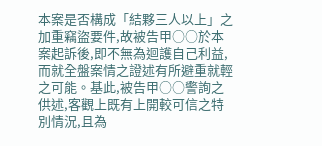本案是否構成「結夥三人以上」之加重竊盜要件,故被告甲○○於本案起訴後,即不無為迴護自己利益,而就全盤案情之證述有所避重就輕之可能。基此,被告甲○○警詢之供述,客觀上既有上開較可信之特別情況,且為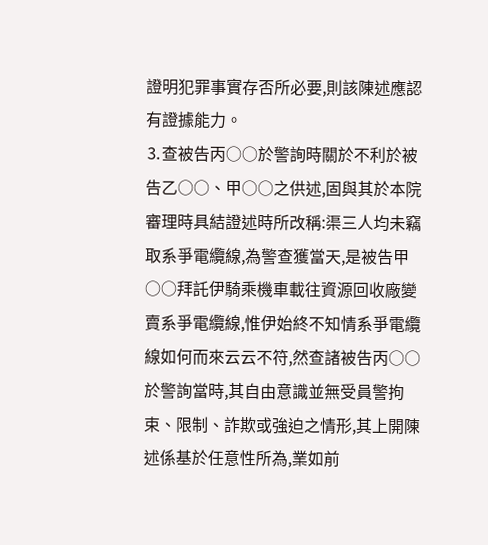證明犯罪事實存否所必要,則該陳述應認有證據能力。
⒊查被告丙○○於警詢時關於不利於被告乙○○、甲○○之供述,固與其於本院審理時具結證述時所改稱:渠三人均未竊取系爭電纜線,為警查獲當天,是被告甲○○拜託伊騎乘機車載往資源回收廠變賣系爭電纜線,惟伊始終不知情系爭電纜線如何而來云云不符,然查諸被告丙○○於警詢當時,其自由意識並無受員警拘束、限制、詐欺或強迫之情形,其上開陳述係基於任意性所為,業如前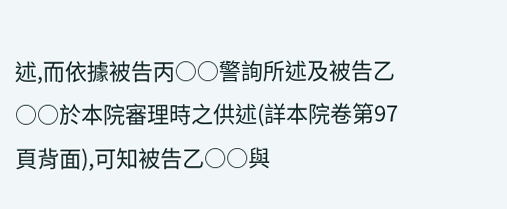述,而依據被告丙○○警詢所述及被告乙○○於本院審理時之供述(詳本院卷第97頁背面),可知被告乙○○與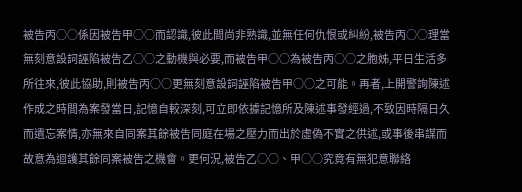被告丙○○係因被告甲○○而認識,彼此間尚非熟識,並無任何仇恨或糾紛,被告丙○○理當無刻意設詞誣陷被告乙○○之動機與必要,而被告甲○○為被告丙○○之胞姊,平日生活多所往來,彼此協助,則被告丙○○更無刻意設詞誣陷被告甲○○之可能。再者,上開警詢陳述作成之時間為案發當日,記憶自較深刻,可立即依據記憶所及陳述事發經過,不致因時隔日久而遺忘案情,亦無來自同案其餘被告同庭在場之壓力而出於虛偽不實之供述,或事後串謀而故意為迴護其餘同案被告之機會。更何況,被告乙○○、甲○○究竟有無犯意聯絡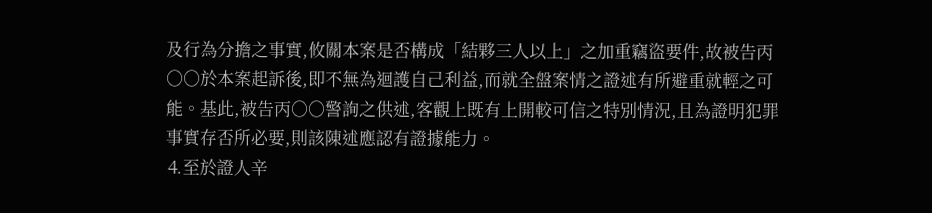及行為分擔之事實,攸關本案是否構成「結夥三人以上」之加重竊盜要件,故被告丙○○於本案起訴後,即不無為迴護自己利益,而就全盤案情之證述有所避重就輕之可能。基此,被告丙○○警詢之供述,客觀上既有上開較可信之特別情況,且為證明犯罪事實存否所必要,則該陳述應認有證據能力。
⒋至於證人辛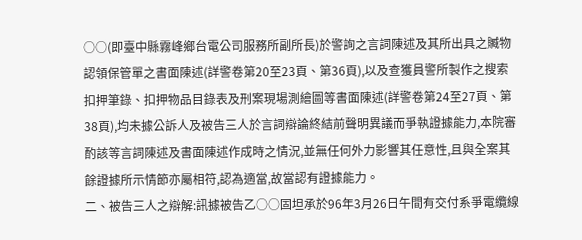○○(即臺中縣霧峰鄉台電公司服務所副所長)於警詢之言詞陳述及其所出具之贓物認領保管單之書面陳述(詳警卷第20至23頁、第36頁),以及查獲員警所製作之搜索扣押筆錄、扣押物品目錄表及刑案現場測繪圖等書面陳述(詳警卷第24至27頁、第38頁),均未據公訴人及被告三人於言詞辯論終結前聲明異議而爭執證據能力,本院審酌該等言詞陳述及書面陳述作成時之情況,並無任何外力影響其任意性,且與全案其餘證據所示情節亦屬相符,認為適當,故當認有證據能力。
二、被告三人之辯解:訊據被告乙○○固坦承於96年3月26日午間有交付系爭電纜線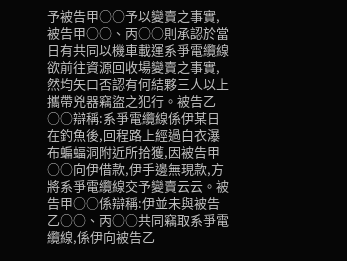予被告甲○○予以變賣之事實,被告甲○○、丙○○則承認於當日有共同以機車載運系爭電纜線欲前往資源回收場變賣之事實,然均矢口否認有何結夥三人以上攜帶兇器竊盜之犯行。被告乙○○辯稱:系爭電纜線係伊某日在釣魚後,回程路上經過白衣瀑布蝙蝠洞附近所拾獲,因被告甲○○向伊借款,伊手邊無現款,方將系爭電纜線交予變賣云云。被告甲○○係辯稱:伊並未與被告乙○○、丙○○共同竊取系爭電纜線,係伊向被告乙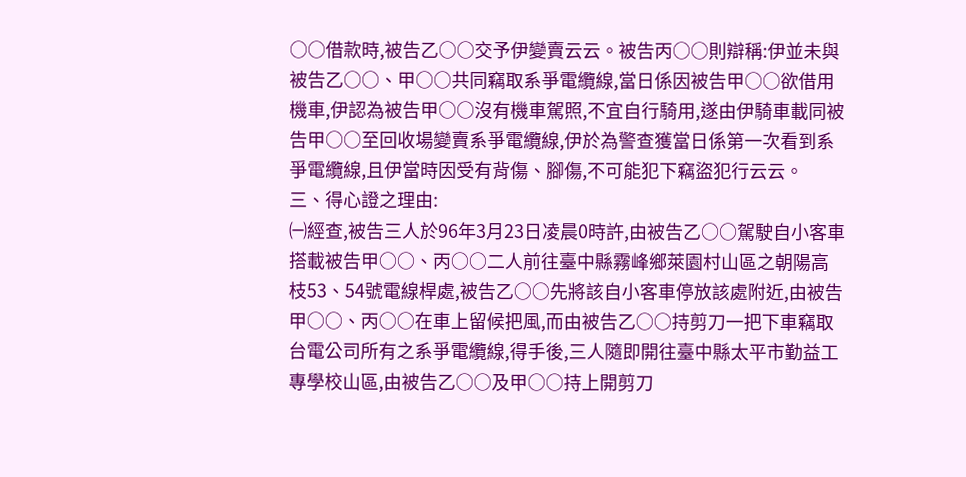○○借款時,被告乙○○交予伊變賣云云。被告丙○○則辯稱:伊並未與被告乙○○、甲○○共同竊取系爭電纜線,當日係因被告甲○○欲借用機車,伊認為被告甲○○沒有機車駕照,不宜自行騎用,遂由伊騎車載同被告甲○○至回收場變賣系爭電纜線,伊於為警查獲當日係第一次看到系爭電纜線,且伊當時因受有背傷、腳傷,不可能犯下竊盜犯行云云。
三、得心證之理由:
㈠經查,被告三人於96年3月23日凌晨0時許,由被告乙○○駕駛自小客車搭載被告甲○○、丙○○二人前往臺中縣霧峰鄉萊園村山區之朝陽高枝53、54號電線桿處,被告乙○○先將該自小客車停放該處附近,由被告甲○○、丙○○在車上留候把風,而由被告乙○○持剪刀一把下車竊取台電公司所有之系爭電纜線,得手後,三人隨即開往臺中縣太平市勤益工專學校山區,由被告乙○○及甲○○持上開剪刀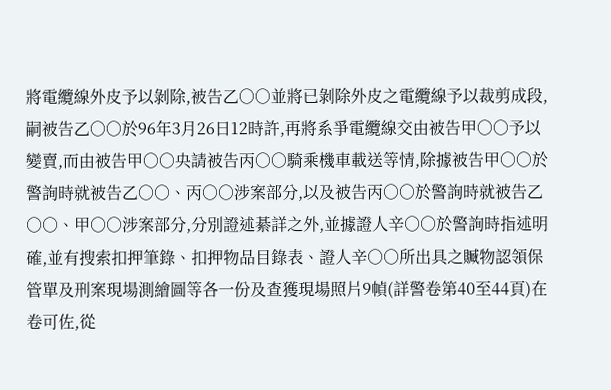將電纜線外皮予以剝除,被告乙○○並將已剝除外皮之電纜線予以裁剪成段,嗣被告乙○○於96年3月26日12時許,再將系爭電纜線交由被告甲○○予以變賣,而由被告甲○○央請被告丙○○騎乘機車載送等情,除據被告甲○○於警詢時就被告乙○○、丙○○涉案部分,以及被告丙○○於警詢時就被告乙○○、甲○○涉案部分,分別證述綦詳之外,並據證人辛○○於警詢時指述明確,並有搜索扣押筆錄、扣押物品目錄表、證人辛○○所出具之贓物認領保管單及刑案現場測繪圖等各一份及查獲現場照片9幀(詳警卷第40至44頁)在卷可佐,從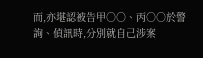而,亦堪認被告甲○○、丙○○於警詢、偵訊時,分別就自己涉案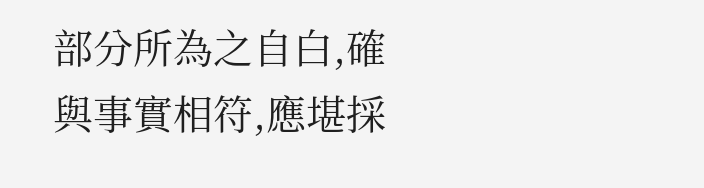部分所為之自白,確與事實相符,應堪採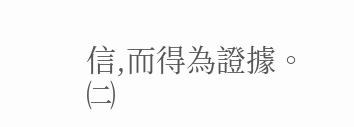信,而得為證據。
㈡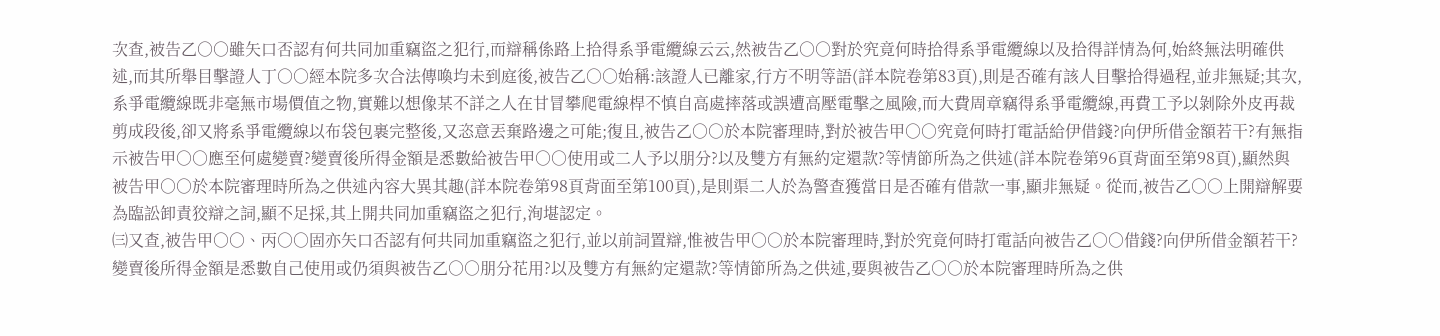次查,被告乙○○雖矢口否認有何共同加重竊盜之犯行,而辯稱係路上拾得系爭電纜線云云,然被告乙○○對於究竟何時拾得系爭電纜線以及拾得詳情為何,始終無法明確供述,而其所舉目擊證人丁○○經本院多次合法傳喚均未到庭後,被告乙○○始稱:該證人已離家,行方不明等語(詳本院卷第83頁),則是否確有該人目擊拾得過程,並非無疑;其次,系爭電纜線既非毫無市場價值之物,實難以想像某不詳之人在甘冒攀爬電線桿不慎自高處摔落或誤遭高壓電擊之風險,而大費周章竊得系爭電纜線,再費工予以剝除外皮再裁剪成段後,卻又將系爭電纜線以布袋包裹完整後,又恣意丟棄路邊之可能;復且,被告乙○○於本院審理時,對於被告甲○○究竟何時打電話給伊借錢?向伊所借金額若干?有無指示被告甲○○應至何處變賣?變賣後所得金額是悉數給被告甲○○使用或二人予以朋分?以及雙方有無約定還款?等情節所為之供述(詳本院卷第96頁背面至第98頁),顯然與被告甲○○於本院審理時所為之供述內容大異其趣(詳本院卷第98頁背面至第100頁),是則渠二人於為警查獲當日是否確有借款一事,顯非無疑。從而,被告乙○○上開辯解要為臨訟卸責狡辯之詞,顯不足採,其上開共同加重竊盜之犯行,洵堪認定。
㈢又查,被告甲○○、丙○○固亦矢口否認有何共同加重竊盜之犯行,並以前詞置辯,惟被告甲○○於本院審理時,對於究竟何時打電話向被告乙○○借錢?向伊所借金額若干?變賣後所得金額是悉數自己使用或仍須與被告乙○○朋分花用?以及雙方有無約定還款?等情節所為之供述,要與被告乙○○於本院審理時所為之供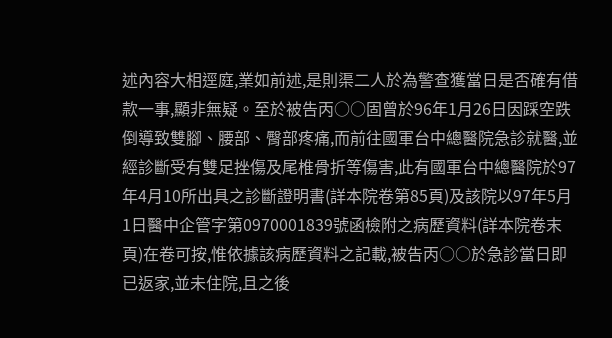述內容大相逕庭,業如前述,是則渠二人於為警查獲當日是否確有借款一事,顯非無疑。至於被告丙○○固曾於96年1月26日因踩空跌倒導致雙腳、腰部、臀部疼痛,而前往國軍台中總醫院急診就醫,並經診斷受有雙足挫傷及尾椎骨折等傷害,此有國軍台中總醫院於97年4月10所出具之診斷證明書(詳本院卷第85頁)及該院以97年5月1日醫中企管字第0970001839號函檢附之病歷資料(詳本院卷末頁)在卷可按,惟依據該病歷資料之記載,被告丙○○於急診當日即已返家,並未住院,且之後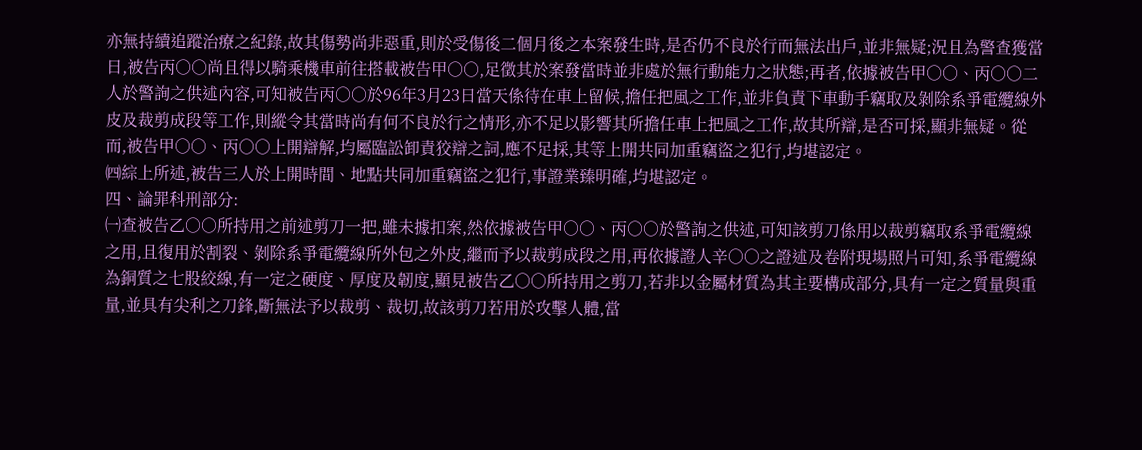亦無持續追蹤治療之紀錄,故其傷勢尚非惡重,則於受傷後二個月後之本案發生時,是否仍不良於行而無法出戶,並非無疑;況且為警查獲當日,被告丙○○尚且得以騎乘機車前往搭載被告甲○○,足徵其於案發當時並非處於無行動能力之狀態;再者,依據被告甲○○、丙○○二人於警詢之供述內容,可知被告丙○○於96年3月23日當天係待在車上留候,擔任把風之工作,並非負責下車動手竊取及剝除系爭電纜線外皮及裁剪成段等工作,則縱令其當時尚有何不良於行之情形,亦不足以影響其所擔任車上把風之工作,故其所辯,是否可採,顯非無疑。從而,被告甲○○、丙○○上開辯解,均屬臨訟卸責狡辯之詞,應不足採,其等上開共同加重竊盜之犯行,均堪認定。
㈣綜上所述,被告三人於上開時間、地點共同加重竊盜之犯行,事證業臻明確,均堪認定。
四、論罪科刑部分:
㈠查被告乙○○所持用之前述剪刀一把,雖未據扣案,然依據被告甲○○、丙○○於警詢之供述,可知該剪刀係用以裁剪竊取系爭電纜線之用,且復用於割裂、剝除系爭電纜線所外包之外皮,繼而予以裁剪成段之用,再依據證人辛○○之證述及卷附現場照片可知,系爭電纜線為銅質之七股絞線,有一定之硬度、厚度及韌度,顯見被告乙○○所持用之剪刀,若非以金屬材質為其主要構成部分,具有一定之質量與重量,並具有尖利之刀鋒,斷無法予以裁剪、裁切,故該剪刀若用於攻擊人體,當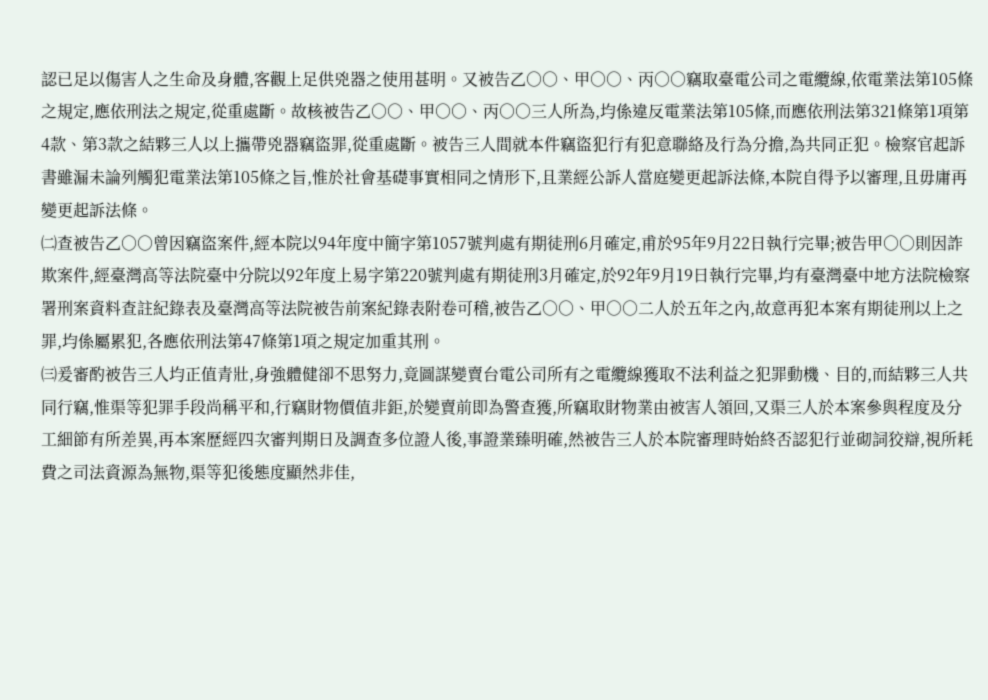認已足以傷害人之生命及身體,客觀上足供兇器之使用甚明。又被告乙○○、甲○○、丙○○竊取臺電公司之電纜線,依電業法第105條之規定,應依刑法之規定,從重處斷。故核被告乙○○、甲○○、丙○○三人所為,均係違反電業法第105條,而應依刑法第321條第1項第4款、第3款之結夥三人以上攜帶兇器竊盜罪,從重處斷。被告三人間就本件竊盜犯行有犯意聯絡及行為分擔,為共同正犯。檢察官起訴書雖漏未論列觸犯電業法第105條之旨,惟於社會基礎事實相同之情形下,且業經公訴人當庭變更起訴法條,本院自得予以審理,且毋庸再變更起訴法條。
㈡查被告乙○○曾因竊盜案件,經本院以94年度中簡字第1057號判處有期徒刑6月確定,甫於95年9月22日執行完畢;被告甲○○則因詐欺案件,經臺灣高等法院臺中分院以92年度上易字第220號判處有期徒刑3月確定,於92年9月19日執行完畢,均有臺灣臺中地方法院檢察署刑案資料查註紀錄表及臺灣高等法院被告前案紀錄表附卷可稽,被告乙○○、甲○○二人於五年之內,故意再犯本案有期徒刑以上之罪,均係屬累犯,各應依刑法第47條第1項之規定加重其刑。
㈢爰審酌被告三人均正值青壯,身強體健卻不思努力,竟圖謀變賣台電公司所有之電纜線獲取不法利益之犯罪動機、目的,而結夥三人共同行竊,惟渠等犯罪手段尚稱平和,行竊財物價值非鉅,於變賣前即為警查獲,所竊取財物業由被害人領回,又渠三人於本案參與程度及分工細節有所差異,再本案歷經四次審判期日及調查多位證人後,事證業臻明確,然被告三人於本院審理時始終否認犯行並砌詞狡辯,視所耗費之司法資源為無物,渠等犯後態度顯然非佳,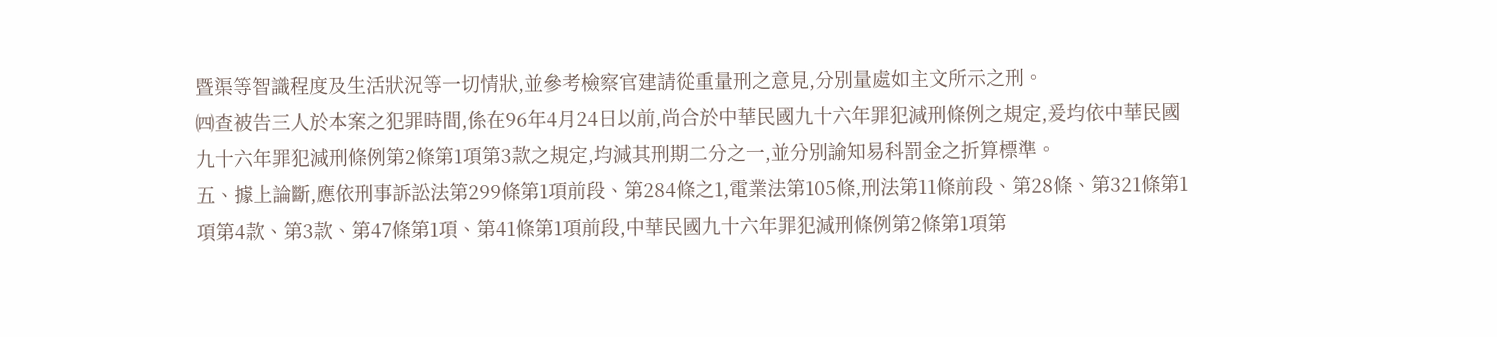暨渠等智識程度及生活狀況等一切情狀,並參考檢察官建請從重量刑之意見,分別量處如主文所示之刑。
㈣查被告三人於本案之犯罪時間,係在96年4月24日以前,尚合於中華民國九十六年罪犯減刑條例之規定,爰均依中華民國九十六年罪犯減刑條例第2條第1項第3款之規定,均減其刑期二分之一,並分別諭知易科罰金之折算標準。
五、據上論斷,應依刑事訴訟法第299條第1項前段、第284條之1,電業法第105條,刑法第11條前段、第28條、第321條第1項第4款、第3款、第47條第1項、第41條第1項前段,中華民國九十六年罪犯減刑條例第2條第1項第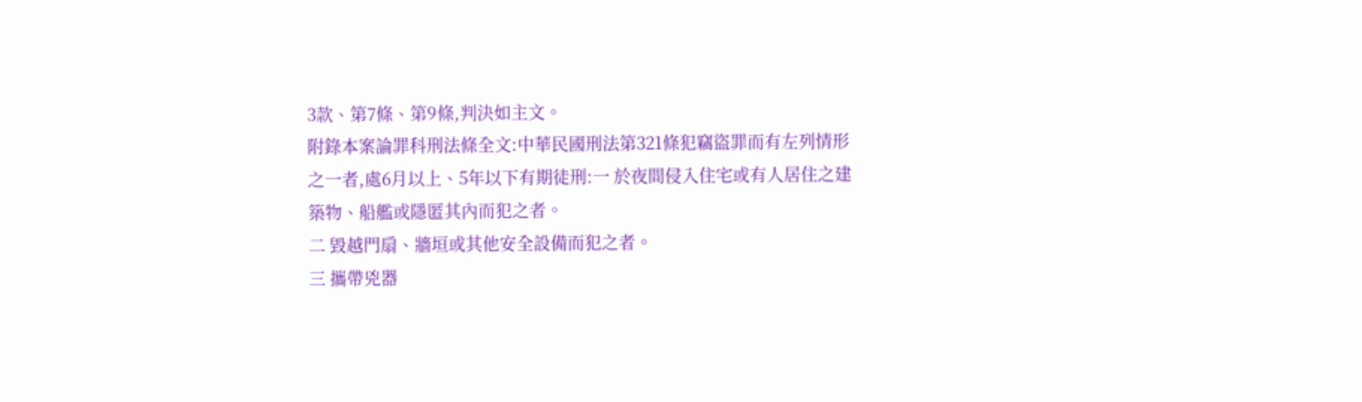3款、第7條、第9條,判決如主文。
附錄本案論罪科刑法條全文:中華民國刑法第321條犯竊盜罪而有左列情形之一者,處6月以上、5年以下有期徒刑:一 於夜間侵入住宅或有人居住之建築物、船艦或隱匿其內而犯之者。
二 毀越門扇、牆垣或其他安全設備而犯之者。
三 攜帶兇器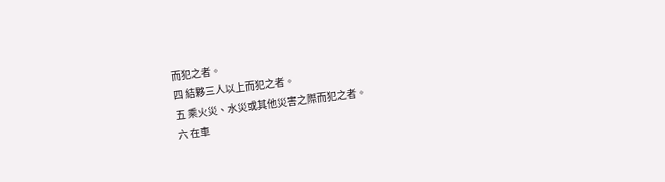而犯之者。
四 結夥三人以上而犯之者。
五 乘火災、水災或其他災害之際而犯之者。
六 在車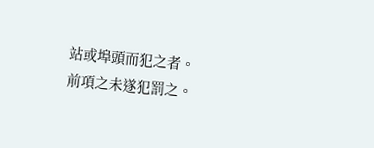站或埠頭而犯之者。
前項之未遂犯罰之。